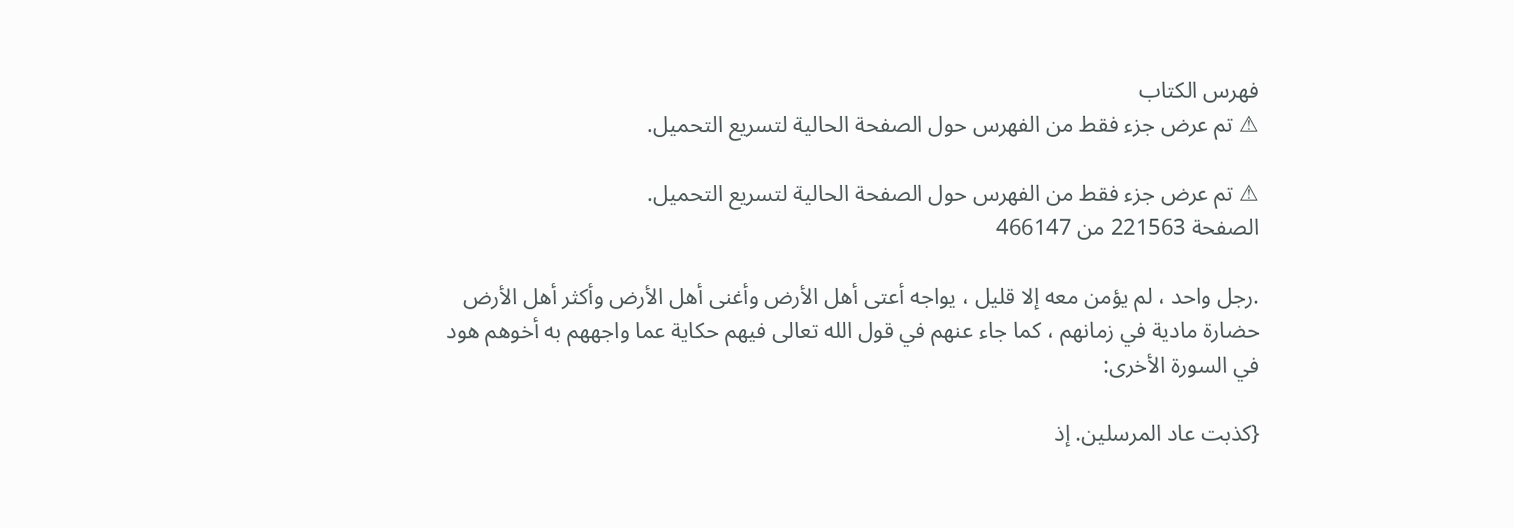فهرس الكتاب
⚠ تم عرض جزء فقط من الفهرس حول الصفحة الحالية لتسريع التحميل.

⚠ تم عرض جزء فقط من الفهرس حول الصفحة الحالية لتسريع التحميل.
الصفحة 221563 من 466147

.رجل واحد ، لم يؤمن معه إلا قليل ، يواجه أعتى أهل الأرض وأغنى أهل الأرض وأكثر أهل الأرض حضارة مادية في زمانهم ، كما جاء عنهم في قول الله تعالى فيهم حكاية عما واجههم به أخوهم هود في السورة الأخرى:

{كذبت عاد المرسلين. إذ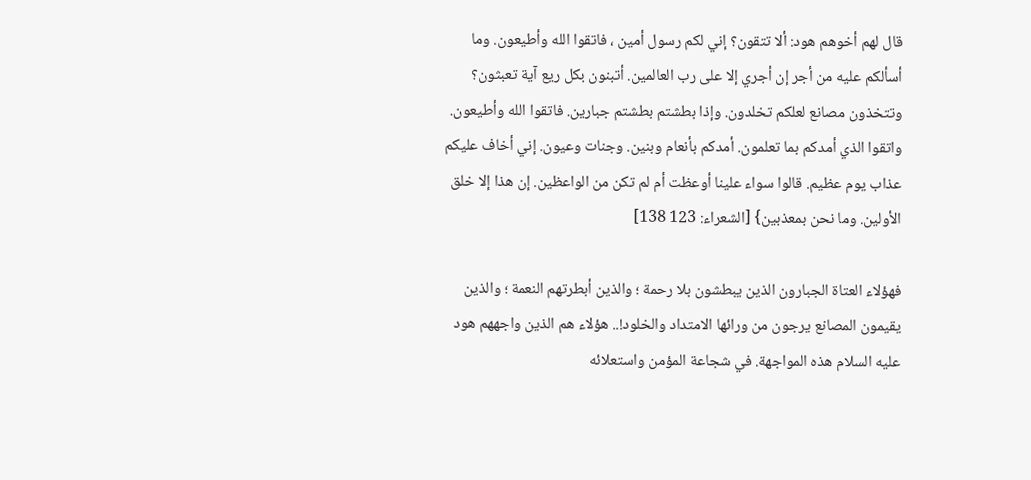قال لهم أخوهم هود: ألا تتقون؟ إني لكم رسول أمين ، فاتقوا الله وأطيعون. وما أسألكم عليه من أجر إن أجري إلا على رب العالمين. أتبنون بكل ريع آية تعبثون؟ وتتخذون مصانع لعلكم تخلدون. وإذا بطشتم بطشتم جبارين. فاتقوا الله وأطيعون. واتقوا الذي أمدكم بما تعلمون. أمدكم بأنعام وبنين. وجنات وعيون. إني أخاف عليكم عذاب يوم عظيم. قالوا سواء علينا أوعظت أم لم تكن من الواعظين. إن هذا إلا خلق الأولين. وما نحن بمعذبين} [الشعراء: 123 138]

فهؤلاء العتاة الجبارون الذين يبطشون بلا رحمة ؛ والذين أبطرتهم النعمة ؛ والذين يقيمون المصانع يرجون من ورائها الامتداد والخلود!.. هؤلاء هم الذين واجههم هود عليه السلام هذه المواجهة. في شجاعة المؤمن واستعلائه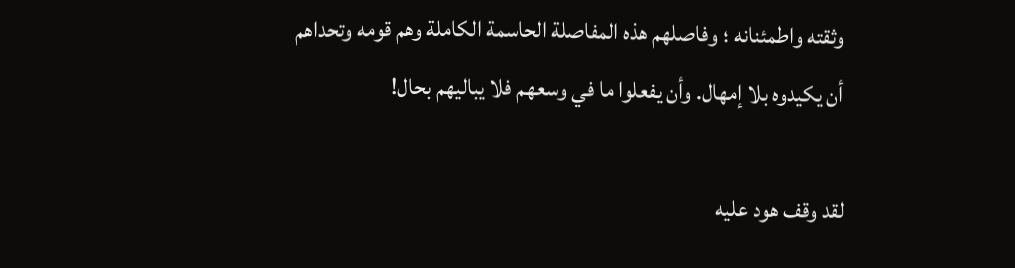وثقته واطمئنانه ؛ وفاصلهم هذه المفاصلة الحاسمة الكاملة وهم قومه وتحداهم أن يكيدوه بلا إمهال. وأن يفعلوا ما في وسعهم فلا يباليهم بحال!

لقد وقف هود عليه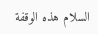السلام هذه الوقفة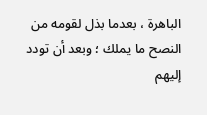الباهرة ، بعدما بذل لقومه من النصح ما يملك ؛ وبعد أن تودد إليهم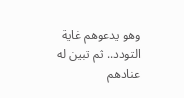وهو يدعوهم غاية التودد.. ثم تبين له عنادهم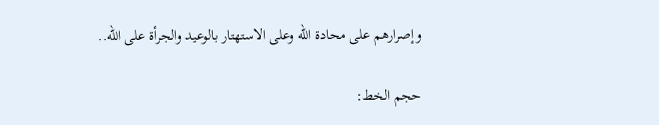وإصرارهم على محادة الله وعلى الاستهتار بالوعيد والجرأة على الله..

حجم الخط: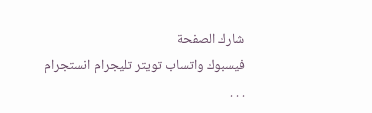شارك الصفحة
فيسبوك واتساب تويتر تليجرام انستجرام
. . .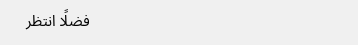فضلًا انتظر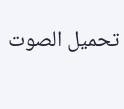تحميل الصوت